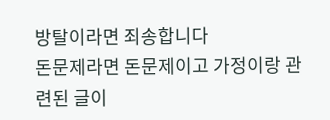방탈이라면 죄송합니다
돈문제라면 돈문제이고 가정이랑 관련된 글이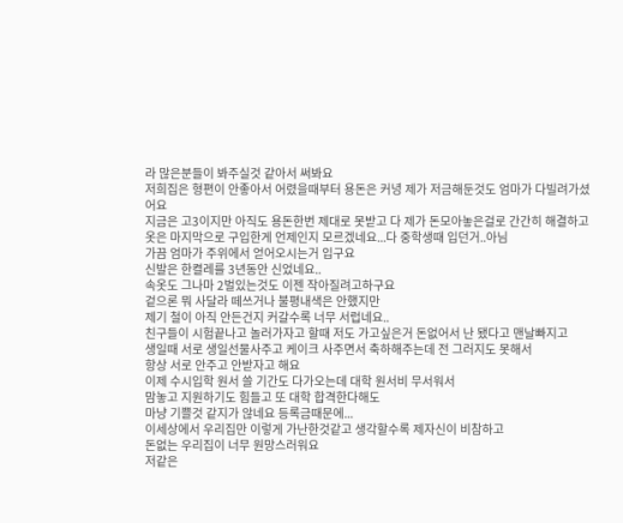라 많은분들이 봐주실것 같아서 써봐요
저희집은 형편이 안좋아서 어렸을때부터 용돈은 커녕 제가 저금해둔것도 엄마가 다빌려가셨어요
지금은 고3이지만 아직도 용돈한번 제대로 못받고 다 제가 돈모아놓은걸로 간간히 해결하고
옷은 마지막으로 구입한게 언제인지 모르겠네요...다 중학생때 입던거..아님
가끔 엄마가 주위에서 얻어오시는거 입구요
신발은 한켤레를 3년동안 신었네요..
속옷도 그나마 2벌있는것도 이젠 작아질려고하구요
겉으론 뭐 사달라 떼쓰거나 불평내색은 안했지만
제기 철이 아직 안든건지 커갈수록 너무 서럽네요..
친구들이 시험끝나고 놀러가자고 할때 저도 가고싶은거 돈없어서 난 됐다고 맨날빠지고
생일때 서로 생일선물사주고 케이크 사주면서 축하해주는데 전 그러지도 못해서
항상 서로 안주고 안받자고 해요
이제 수시입학 원서 쓸 기간도 다가오는데 대학 원서비 무서워서
맘놓고 지원하기도 힘들고 또 대학 합격한다해도
마냥 기쁠것 같지가 않네요 등록금때문에...
이세상에서 우리집만 이렇게 가난한것같고 생각할수록 제자신이 비참하고
돈없는 우리집이 너무 원망스러워요
저같은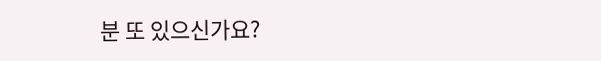분 또 있으신가요?